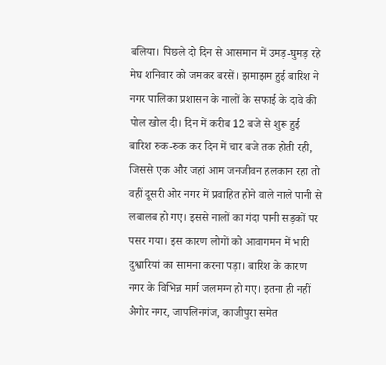बलिया। पिछले दो दिन से आसमान में उमड़-घुमड़ रहे मेघ शनिवार को जमकर बरसें। झमाझम हुई बारिश ने नगर पालिका प्रशासन के नालों के सफाई के दावे की पोल खोल दी। दिन में करीब 12 बजे से शुरू हुई बारिश रुक-रुक कर दिन में चार बजे तक होती रही, जिससे एक और जहां आम जनजीवन हलकान रहा तो वहीं दूसरी ओर नगर में प्रवाहित होने वाले नाले पानी से लबालब हो गए। इससे नालों का गंदा पानी सड़कों पर पसर गया। इस कारण लोगों को आवागमन में भारी दुश्वारियां का सामना करना पड़ा। बारिश के कारण नगर के विभिन्न मार्ग जलमग्न हो गए। इतना ही नहीं अैगोर नगर, जापलिनगंज, काजीपुरा समेत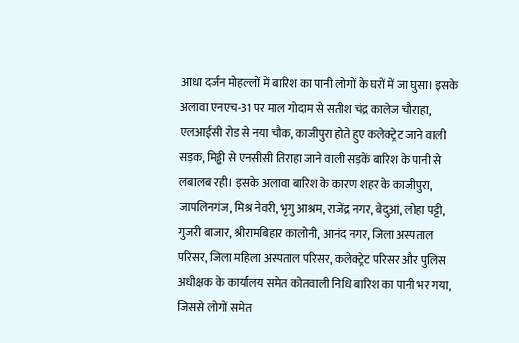आधा दर्जन मोहल्लों में बारिश का पानी लोगों के घरों में जा घुसा। इसके अलावा एनएच-31 पर माल गोदाम से सतीश चंद्र कालेज चौराहा, एलआईसी रोड से नया चौक, काजीपुरा होते हुए कलेक्ट्रेट जाने वाली सड़क, मिड्ढी से एनसीसी तिराहा जाने वाली सड़कें बारिश के पानी से लबालब रही। इसके अलावा बारिश के कारण शहर के काजीपुरा, जापलिनगंज, मिश्र नेवरी, भृगु आश्रम, राजेंद्र नगर, बेदुआं, लोहा पट्टी, गुजरी बाजार, श्रीरामबिहार कालोनी, आनंद नगर, जिला अस्पताल परिसर, जिला महिला अस्पताल परिसर, कलेक्ट्रेट परिसर और पुलिस अधीक्षक के कार्यालय समेत कोतवाली निधि बारिश का पानी भर गया, जिससे लोगों समेत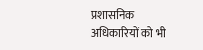प्रशासनिक अधिकारियों को भी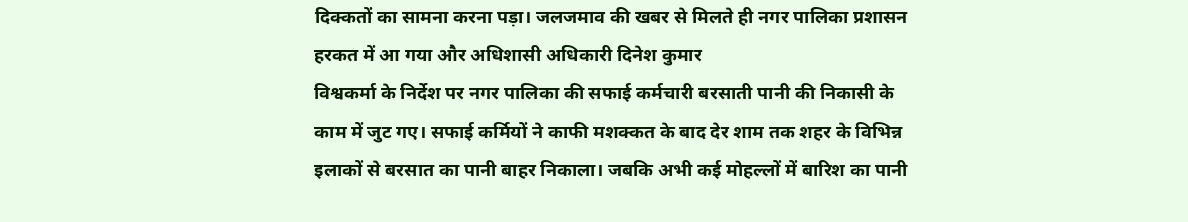दिक्कतों का सामना करना पड़ा। जलजमाव की खबर से मिलते ही नगर पालिका प्रशासन हरकत में आ गया और अधिशासी अधिकारी दिनेश कुमार
विश्वकर्मा के निर्देश पर नगर पालिका की सफाई कर्मचारी बरसाती पानी की निकासी के काम में जुट गए। सफाई कर्मियों ने काफी मशक्कत के बाद देर शाम तक शहर के विभिन्न इलाकों से बरसात का पानी बाहर निकाला। जबकि अभी कई मोहल्लों में बारिश का पानी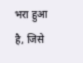भरा हुआ है, जिसे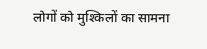लोगों को मुश्किलों का सामना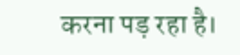करना पड़ रहा है।